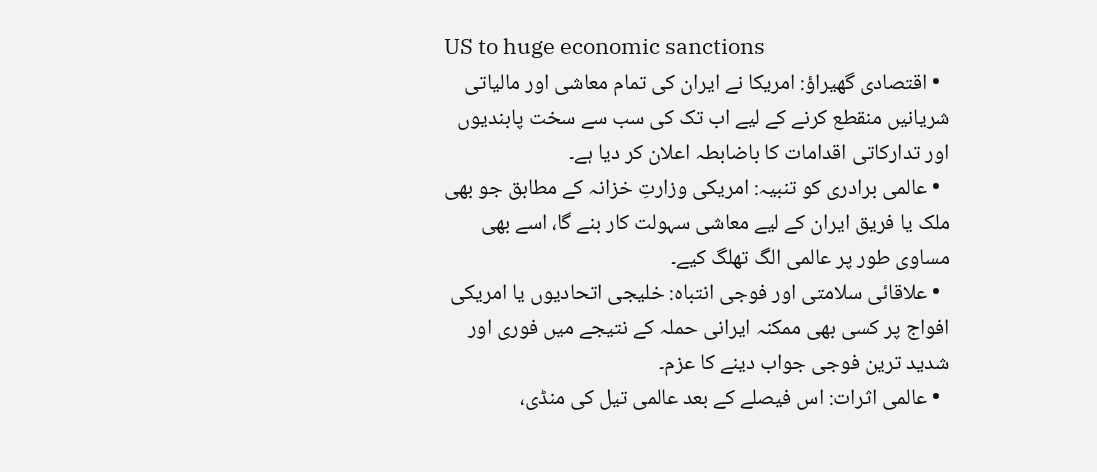US to huge economic sanctions
  • اقتصادی گھیراؤ: امریکا نے ایران کی تمام معاشی اور مالیاتی شریانیں منقطع کرنے کے لیے اب تک کی سب سے سخت پابندیوں اور تدارکاتی اقدامات کا باضابطہ اعلان کر دیا ہے۔
  • عالمی برادری کو تنبیہ: امریکی وزارتِ خزانہ کے مطابق جو بھی ملک یا فریق ایران کے لیے معاشی سہولت کار بنے گا، اسے بھی مساوی طور پر عالمی الگ تھلگ کیے۔
  • علاقائی سلامتی اور فوجی انتباہ: خلیجی اتحادیوں یا امریکی افواج پر کسی بھی ممکنہ ایرانی حملہ کے نتیجے میں فوری اور شدید ترین فوجی جواب دینے کا عزم۔
  • عالمی اثرات: اس فیصلے کے بعد عالمی تیل کی منڈی،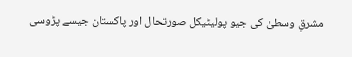مشرقِ وسطیٰ کی جیو پولیٹیکل صورتحال اور پاکستان جیسے پڑوسی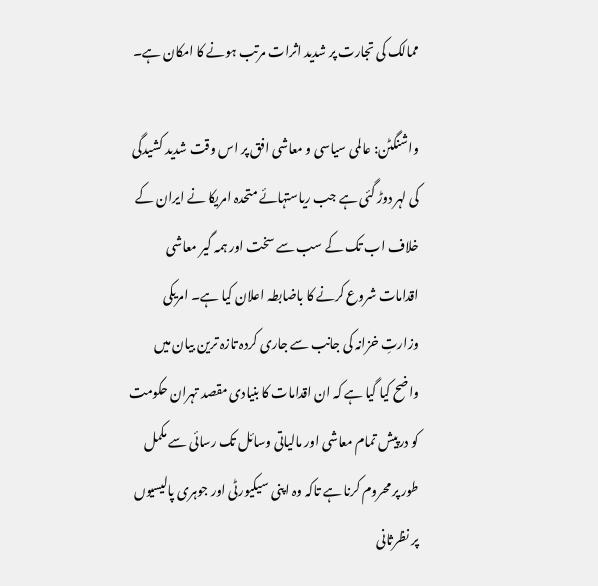ممالک کی تجارت پر شدید اثرات مرتب ہونے کا امکان ہے۔

واشنگٹن: عالمی سیاسی و معاشی افق پر اس وقت شدید کشیدگی کی لہر دوڑ گئی ہے جب ریاستہائے متحدہ امریکا نے ایران کے خلاف اب تک کے سب سے سخت اور ہمہ گیر معاشی اقدامات شروع کرنے کا باضابطہ اعلان کیا ہے۔ امریکی وزارتِ خزانہ کی جانب سے جاری کردہ تازہ ترین بیان میں واضح کیا گیا ہے کہ ان اقدامات کا بنیادی مقصد تہران حکومت کو درپیش تمام معاشی اور مالیاتی وسائل تک رسائی سے مکمل طور پر محروم کرنا ہے تاکہ وہ اپنی سیکیورٹی اور جوہری پالیسیوں پر نظرثانی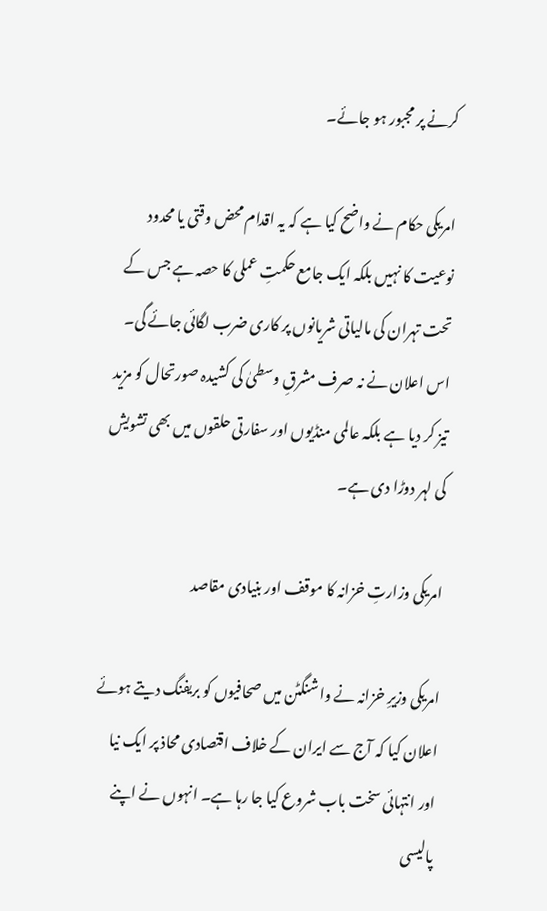کرنے پر مجبور ہو جائے۔

امریکی حکام نے واضح کیا ہے کہ یہ اقدام محض وقتی یا محدود نوعیت کا نہیں بلکہ ایک جامع حکمتِ عملی کا حصہ ہے جس کے تحت تہران کی مالیاتی شریانوں پر کاری ضرب لگائی جائے گی۔ اس اعلان نے نہ صرف مشرقِ وسطیٰ کی کشیدہ صورتحال کو مزید تیز کر دیا ہے بلکہ عالمی منڈیوں اور سفارتی حلقوں میں بھی تشویش کی لہر دوڑا دی ہے۔

امریکی وزارتِ خزانہ کا موقف اور بنیادی مقاصد

امریکی وزیرِ خزانہ نے واشنگٹن میں صحافیوں کو بریفنگ دیتے ہوئے اعلان کیا کہ آج سے ایران کے خلاف اقتصادی محاذ پر ایک نیا اور انتہائی سخت باب شروع کیا جا رہا ہے۔ انہوں نے اپنے پالیسی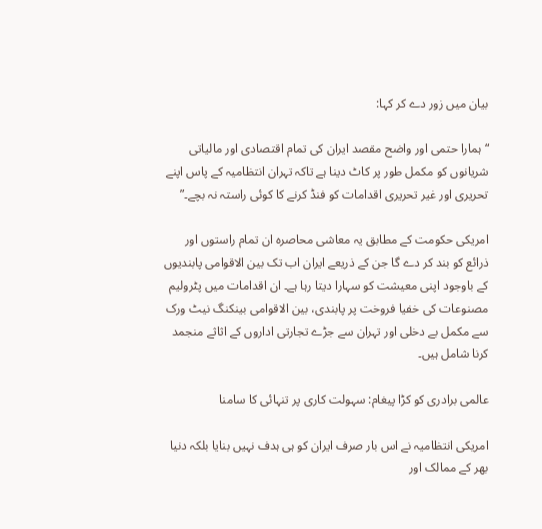بیان میں زور دے کر کہا:

“ہمارا حتمی اور واضح مقصد ایران کی تمام اقتصادی اور مالیاتی شریانوں کو مکمل طور پر کاٹ دینا ہے تاکہ تہران انتظامیہ کے پاس اپنے تحریری اور غیر تحریری اقدامات کو فنڈ کرنے کا کوئی راستہ نہ بچے۔”

امریکی حکومت کے مطابق یہ معاشی محاصرہ ان تمام راستوں اور ذرائع کو بند کر دے گا جن کے ذریعے ایران اب تک بین الاقوامی پابندیوں کے باوجود اپنی معیشت کو سہارا دیتا رہا ہے۔ ان اقدامات میں پٹرولیم مصنوعات کی خفیا فروخت پر پابندی، بین الاقوامی بینکنگ نیٹ ورک سے مکمل بے دخلی اور تہران سے جڑے تجارتی اداروں کے اثاثے منجمد کرنا شامل ہیں۔

عالمی برادری کو کڑا پیغام: سہولت کاری پر تنہائی کا سامنا

امریکی انتظامیہ نے اس بار صرف ایران کو ہی ہدف نہیں بنایا بلکہ دنیا بھر کے ممالک اور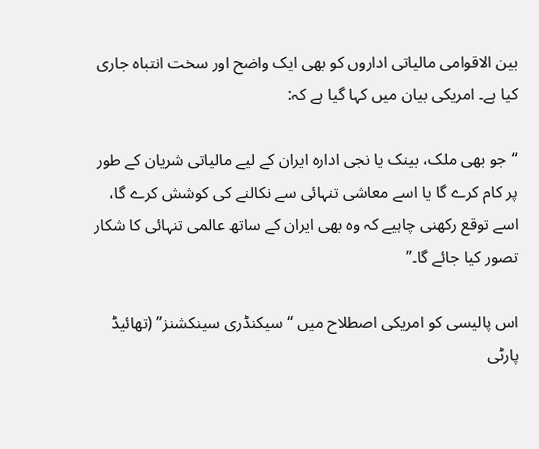بین الاقوامی مالیاتی اداروں کو بھی ایک واضح اور سخت انتباہ جاری کیا ہے۔ امریکی بیان میں کہا گیا ہے کہ:

“جو بھی ملک، بینک یا نجی ادارہ ایران کے لیے مالیاتی شریان کے طور پر کام کرے گا یا اسے معاشی تنہائی سے نکالنے کی کوشش کرے گا، اسے توقع رکھنی چاہیے کہ وہ بھی ایران کے ساتھ عالمی تنہائی کا شکار تصور کیا جائے گا۔”

اس پالیسی کو امریکی اصطلاح میں “سیکنڈری سینکشنز” (تھائیڈ پارٹی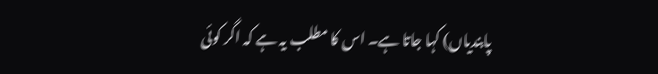پابندیاں) کہا جاتا ہے۔ اس کا مطلب یہ ہے کہ اگر کوئی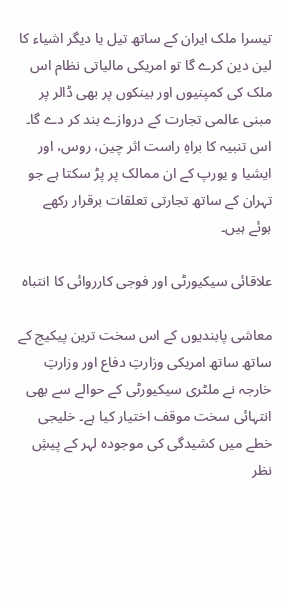تیسرا ملک ایران کے ساتھ تیل یا دیگر اشیاء کا لین دین کرے گا تو امریکی مالیاتی نظام اس ملک کی کمپنیوں اور بینکوں پر بھی ڈالر پر مبنی عالمی تجارت کے دروازے بند کر دے گا۔ اس تنبیہ کا براہِ راست اثر چین، روس، اور ایشیا و یورپ کے ان ممالک پر پڑ سکتا ہے جو تہران کے ساتھ تجارتی تعلقات برقرار رکھے ہوئے ہیں۔

علاقائی سیکیورٹی اور فوجی کارروائی کا انتباہ

معاشی پابندیوں کے اس سخت ترین پیکیج کے ساتھ ساتھ امریکی وزارتِ دفاع اور وزارتِ خارجہ نے ملٹری سیکیورٹی کے حوالے سے بھی انتہائی سخت موقف اختیار کیا ہے۔ خلیجی خطے میں کشیدگی کی موجودہ لہر کے پیشِ نظر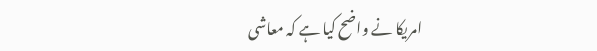امریکا نے واضح کیا ہے کہ معاشی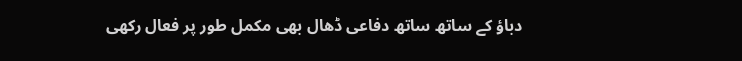دباؤ کے ساتھ ساتھ دفاعی ڈھال بھی مکمل طور پر فعال رکھی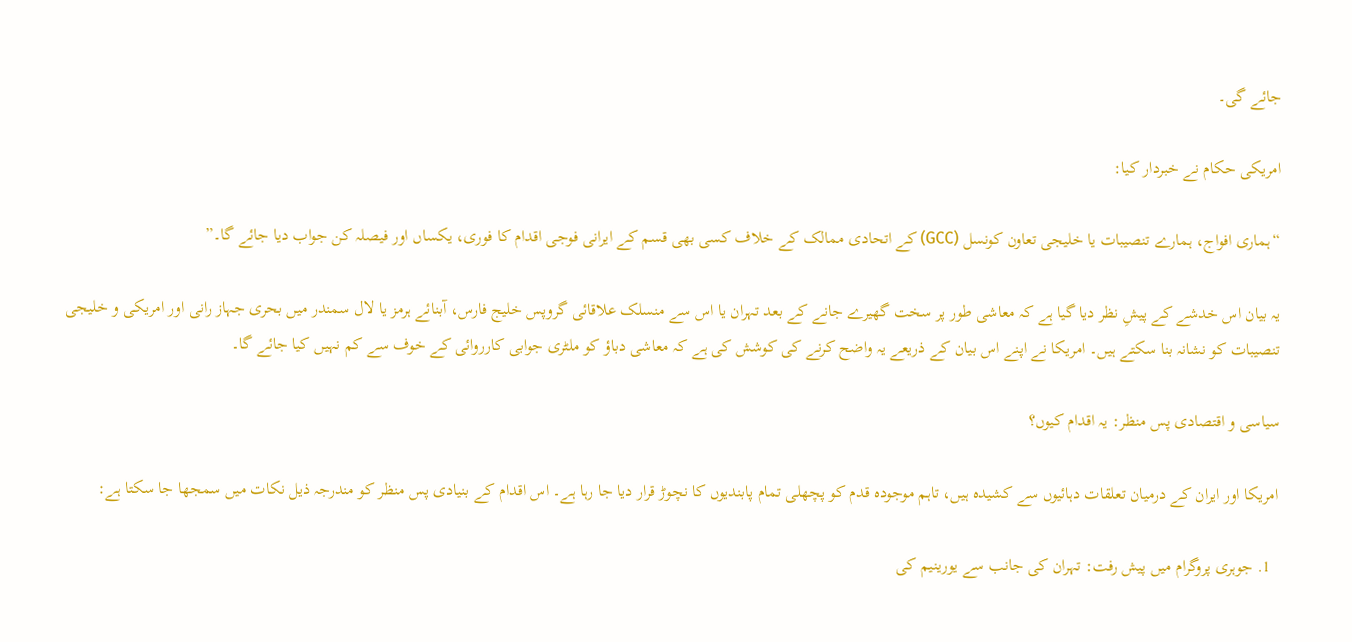جائے گی۔

امریکی حکام نے خبردار کیا:

“ہماری افواج، ہمارے تنصیبات یا خلیجی تعاون کونسل (GCC) کے اتحادی ممالک کے خلاف کسی بھی قسم کے ایرانی فوجی اقدام کا فوری، یکساں اور فیصلہ کن جواب دیا جائے گا۔”

یہ بیان اس خدشے کے پیشِ نظر دیا گیا ہے کہ معاشی طور پر سخت گھیرے جانے کے بعد تہران یا اس سے منسلک علاقائی گروپس خلیج فارس، آبنائے ہرمز یا لال سمندر میں بحری جہاز رانی اور امریکی و خلیجی تنصیبات کو نشانہ بنا سکتے ہیں۔ امریکا نے اپنے اس بیان کے ذریعے یہ واضح کرنے کی کوشش کی ہے کہ معاشی دباؤ کو ملٹری جوابی کارروائی کے خوف سے کم نہیں کیا جائے گا۔

سیاسی و اقتصادی پس منظر: یہ اقدام کیوں؟

امریکا اور ایران کے درمیان تعلقات دہائیوں سے کشیدہ ہیں، تاہم موجودہ قدم کو پچھلی تمام پابندیوں کا نچوڑ قرار دیا جا رہا ہے۔ اس اقدام کے بنیادی پس منظر کو مندرجہ ذیل نکات میں سمجھا جا سکتا ہے:

  1. جوہری پروگرام میں پیش رفت: تہران کی جانب سے یورینیم کی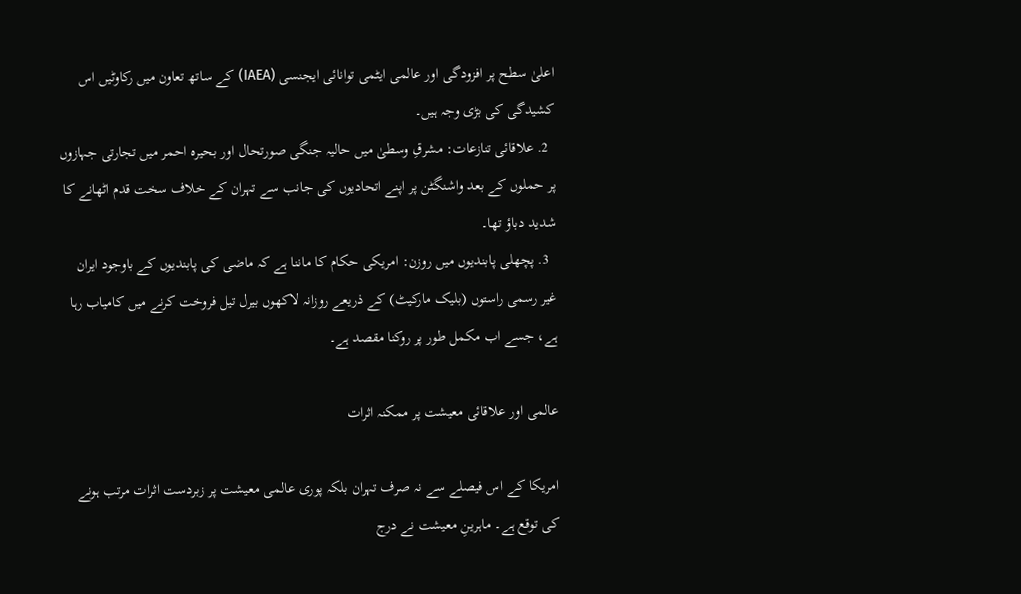اعلیٰ سطح پر افزودگی اور عالمی ایٹمی توانائی ایجنسی (IAEA) کے ساتھ تعاون میں رکاوٹیں اس کشیدگی کی بڑی وجہ ہیں۔
  2. علاقائی تنازعات: مشرقِ وسطیٰ میں حالیہ جنگی صورتحال اور بحیرہ احمر میں تجارتی جہازوں پر حملوں کے بعد واشنگٹن پر اپنے اتحادیوں کی جانب سے تہران کے خلاف سخت قدم اٹھانے کا شدید دباؤ تھا۔
  3. پچھلی پابندیوں میں روزن: امریکی حکام کا ماننا ہے کہ ماضی کی پابندیوں کے باوجود ایران غیر رسمی راستوں (بلیک مارکیٹ) کے ذریعے روزانہ لاکھوں بیرل تیل فروخت کرنے میں کامیاب رہا ہے، جسے اب مکمل طور پر روکنا مقصد ہے۔

عالمی اور علاقائی معیشت پر ممکنہ اثرات

امریکا کے اس فیصلے سے نہ صرف تہران بلکہ پوری عالمی معیشت پر زبردست اثرات مرتب ہونے کی توقع ہے۔ ماہرینِ معیشت نے درج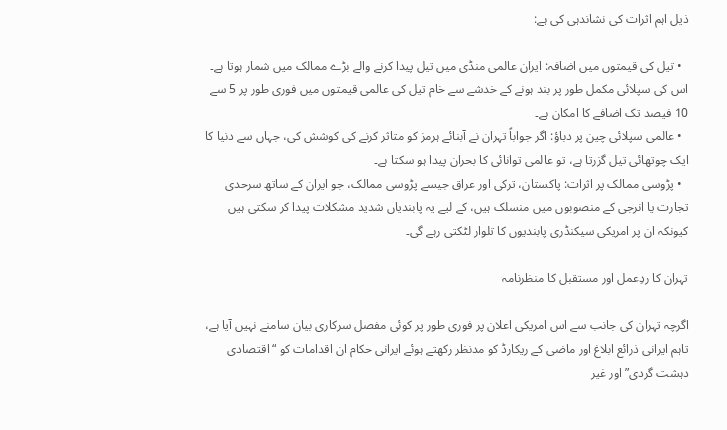ذیل اہم اثرات کی نشاندہی کی ہے:

  • تیل کی قیمتوں میں اضافہ: ایران عالمی منڈی میں تیل پیدا کرنے والے بڑے ممالک میں شمار ہوتا ہے۔ اس کی سپلائی مکمل طور پر بند ہونے کے خدشے سے خام تیل کی عالمی قیمتوں میں فوری طور پر 5 سے 10 فیصد تک اضافے کا امکان ہے۔
  • عالمی سپلائی چین پر دباؤ: اگر جواباً تہران نے آبنائے ہرمز کو متاثر کرنے کی کوشش کی، جہاں سے دنیا کا ایک چوتھائی تیل گزرتا ہے، تو عالمی توانائی کا بحران پیدا ہو سکتا ہے۔
  • پڑوسی ممالک پر اثرات: پاکستان، ترکی اور عراق جیسے پڑوسی ممالک، جو ایران کے ساتھ سرحدی تجارت یا انرجی کے منصوبوں میں منسلک ہیں، کے لیے یہ پابندیاں شدید مشکلات پیدا کر سکتی ہیں کیونکہ ان پر امریکی سیکنڈری پابندیوں کا تلوار لٹکتی رہے گی۔

تہران کا ردِعمل اور مستقبل کا منظرنامہ

اگرچہ تہران کی جانب سے اس امریکی اعلان پر فوری طور پر کوئی مفصل سرکاری بیان سامنے نہیں آیا ہے، تاہم ایرانی ذرائع ابلاغ اور ماضی کے ریکارڈ کو مدنظر رکھتے ہوئے ایرانی حکام ان اقدامات کو “اقتصادی دہشت گردی” اور غیر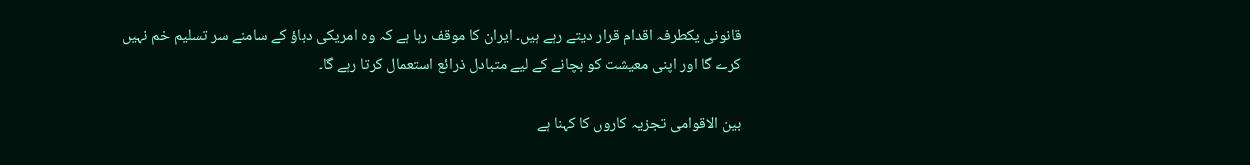قانونی یکطرفہ اقدام قرار دیتے رہے ہیں۔ ایران کا موقف رہا ہے کہ وہ امریکی دباؤ کے سامنے سر تسلیم خم نہیں کرے گا اور اپنی معیشت کو بچانے کے لیے متبادل ذرائع استعمال کرتا رہے گا۔

بین الاقوامی تجزیہ کاروں کا کہنا ہے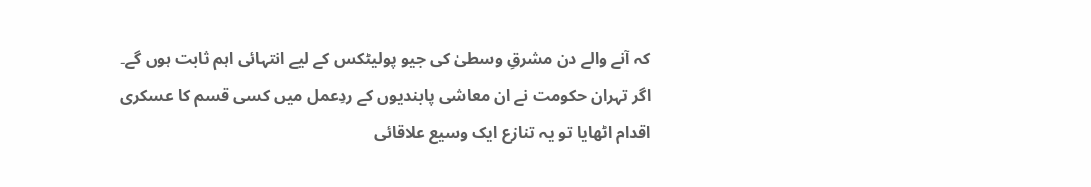کہ آنے والے دن مشرقِ وسطیٰ کی جیو پولیٹکس کے لیے انتہائی اہم ثابت ہوں گے۔ اگر تہران حکومت نے ان معاشی پابندیوں کے ردِعمل میں کسی قسم کا عسکری اقدام اٹھایا تو یہ تنازع ایک وسیع علاقائی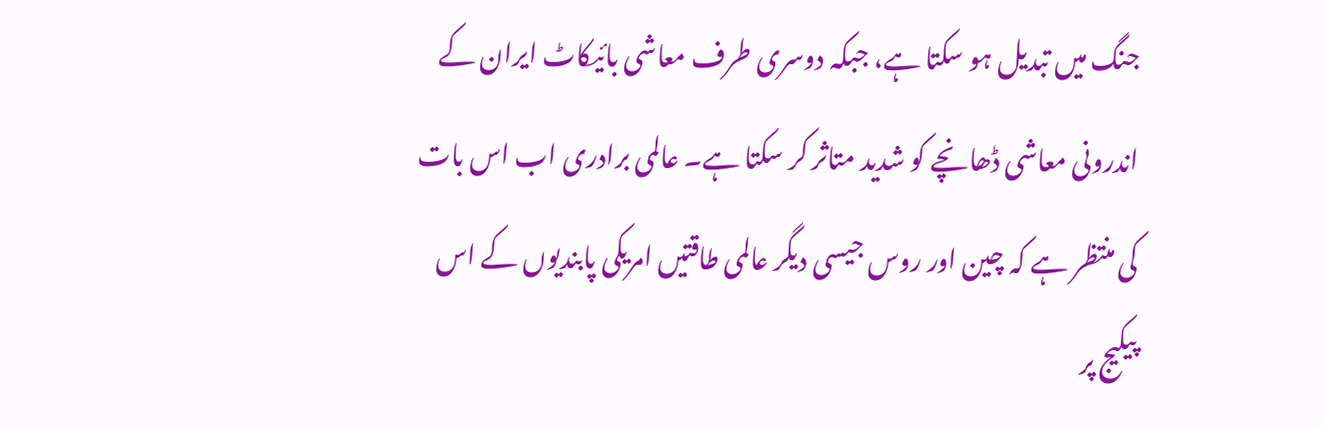جنگ میں تبدیل ہو سکتا ہے، جبکہ دوسری طرف معاشی بائیکاٹ ایران کے اندرونی معاشی ڈھانچے کو شدید متاثر کر سکتا ہے۔ عالمی برادری اب اس بات کی منتظر ہے کہ چین اور روس جیسی دیگر عالمی طاقتیں امریکی پابندیوں کے اس پیکیج پر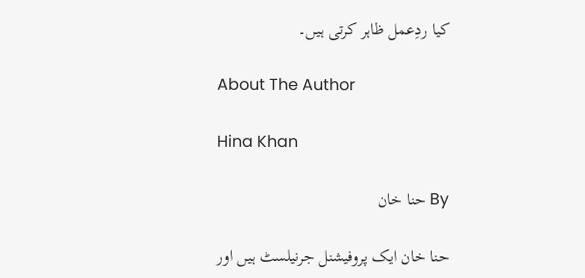کیا ردِعمل ظاہر کرتی ہیں۔

About The Author

Hina Khan

By حنا خان

حنا خان ایک پروفیشنل جرنیلسٹ ہیں اور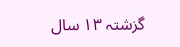گزشتہ ۱۳ سال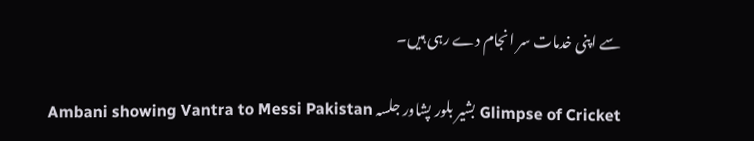سے اپنی خدمات سر انجام دے رہی ہیں۔

Glimpse of Cricket بشیر بلور پشاور جلسہ Ambani showing Vantra to Messi Pakistan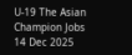U-19 The Asian Champion Jobs 14 Dec 2025